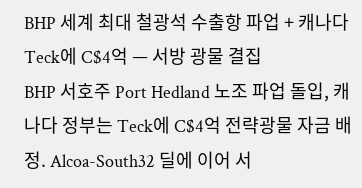BHP 세계 최대 철광석 수출항 파업 + 캐나다 Teck에 C$4억 — 서방 광물 결집
BHP 서호주 Port Hedland 노조 파업 돌입, 캐나다 정부는 Teck에 C$4억 전략광물 자금 배정. Alcoa-South32 딜에 이어 서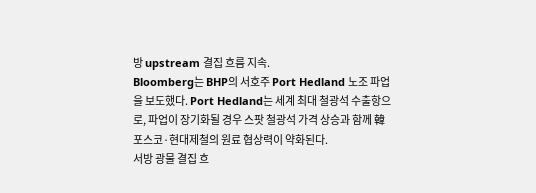방 upstream 결집 흐름 지속.
Bloomberg는 BHP의 서호주 Port Hedland 노조 파업을 보도했다. Port Hedland는 세계 최대 철광석 수출항으로, 파업이 장기화될 경우 스팟 철광석 가격 상승과 함께 韓 포스코·현대제철의 원료 협상력이 약화된다.
서방 광물 결집 흐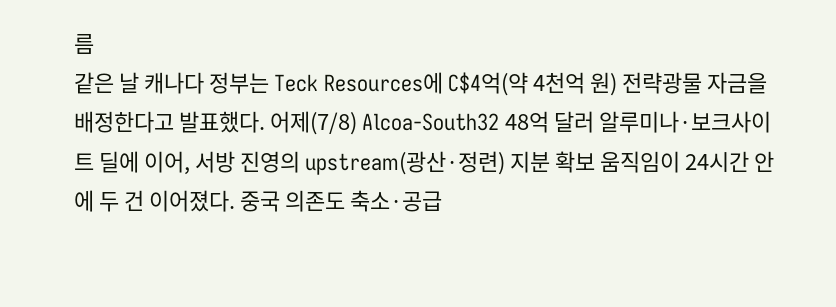름
같은 날 캐나다 정부는 Teck Resources에 C$4억(약 4천억 원) 전략광물 자금을 배정한다고 발표했다. 어제(7/8) Alcoa-South32 48억 달러 알루미나·보크사이트 딜에 이어, 서방 진영의 upstream(광산·정련) 지분 확보 움직임이 24시간 안에 두 건 이어졌다. 중국 의존도 축소·공급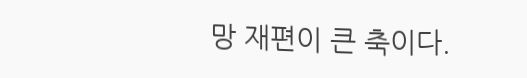망 재편이 큰 축이다.